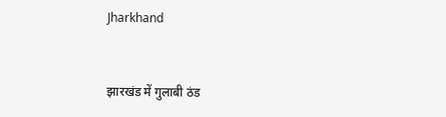Jharkhand


झारखंड में गुलाबी ठंड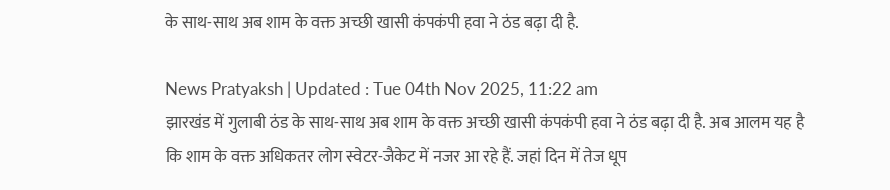के साथ-साथ अब शाम के वक्त अच्छी खासी कंपकंपी हवा ने ठंड बढ़ा दी है.

News Pratyaksh | Updated : Tue 04th Nov 2025, 11:22 am
झारखंड में गुलाबी ठंड के साथ-साथ अब शाम के वक्त अच्छी खासी कंपकंपी हवा ने ठंड बढ़ा दी है. अब आलम यह है कि शाम के वक्त अधिकतर लोग स्वेटर-जैकेट में नजर आ रहे हैं. जहां दिन में तेज धूप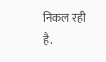निकल रही है.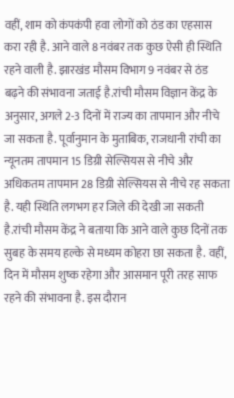वहीं, शाम को कंपकंपी हवा लोगों को ठंड का एहसास करा रही है. आने वाले 8 नवंबर तक कुछ ऐसी ही स्थिति रहने वाली है. झारखंड मौसम विभाग 9 नवंबर से ठंड बढ़ने की संभावना जताई है.रांची मौसम विज्ञान केंद्र के अनुसार, अगले 2-3 दिनों में राज्य का तापमान और नीचे जा सकता है. पूर्वानुमान के मुताबिक, राजधानी रांची का न्यूनतम तापमान 15 डिग्री सेल्सियस से नीचे और अधिकतम तापमान 28 डिग्री सेल्सियस से नीचे रह सकता है. यही स्थिति लगभग हर जिले की देखी जा सकती है.रांची मौसम केंद्र ने बताया कि आने वाले कुछ दिनों तक सुबह के समय हल्के से मध्यम कोहरा छा सकता है. वहीं, दिन में मौसम शुष्क रहेगा और आसमान पूरी तरह साफ रहने की संभावना है. इस दौरान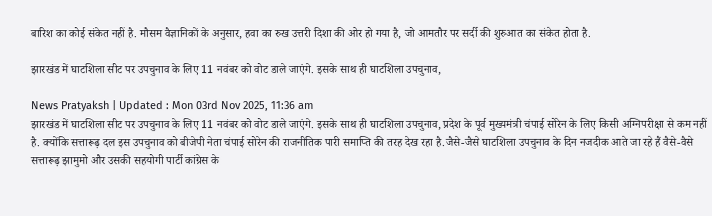बारिश का कोई संकेत नहीं है. मौसम वैज्ञानिकों के अनुसार, हवा का रुख उत्तरी दिशा की ओर हो गया है, जो आमतौर पर सर्दी की शुरुआत का संकेत होता है.

झारखंड में घाटशिला सीट पर उपचुनाव के लिए 11 नवंबर को वोट डाले जाएंगे. इसके साथ ही घाटशिला उपचुनाव,

News Pratyaksh | Updated : Mon 03rd Nov 2025, 11:36 am
झारखंड में घाटशिला सीट पर उपचुनाव के लिए 11 नवंबर को वोट डाले जाएंगे. इसके साथ ही घाटशिला उपचुनाव, प्रदेश के पूर्व मुख्यमंत्री चंपाई सोरेन के लिए किसी अग्निपरीक्षा से कम नहीं है. क्योंकि सत्तारूढ़ दल इस उपचुनाव को बीजेपी नेता चंपाई सोरेन की राजनीतिक पारी समाप्ति की तरह देख रहा है.जैसे-जैसे घाटशिला उपचुनाव के दिन नजदीक आते जा रहे हैं वैसे-वैसे सत्तारूढ़ झामुमो और उसकी सहयोगी पार्टी कांग्रेस के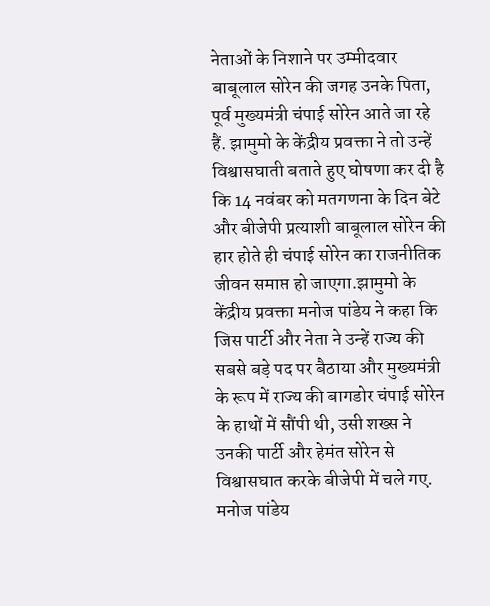नेताओं के निशाने पर उम्मीदवार बाबूलाल सोरेन की जगह उनके पिता, पूर्व मुख्यमंत्री चंपाई सोरेन आते जा रहे हैं. झामुमो के केंद्रीय प्रवक्ता ने तो उन्हें विश्वासघाती बताते हुए घोषणा कर दी है कि 14 नवंबर को मतगणना के दिन बेटे और बीजेपी प्रत्याशी बाबूलाल सोरेन की हार होते ही चंपाई सोरेन का राजनीतिक जीवन समाप्त हो जाएगा.झामुमो के केंद्रीय प्रवक्ता मनोज पांडेय ने कहा कि जिस पार्टी और नेता ने उन्हें राज्य की सबसे बड़े पद पर बैठाया और मुख्यमंत्री के रूप में राज्य की बागडोर चंपाई सोरेन के हाथों में सौंपी थी, उसी शख्स ने उनकी पार्टी और हेमंत सोरेन से विश्वासघात करके बीजेपी में चले गए. मनोज पांडेय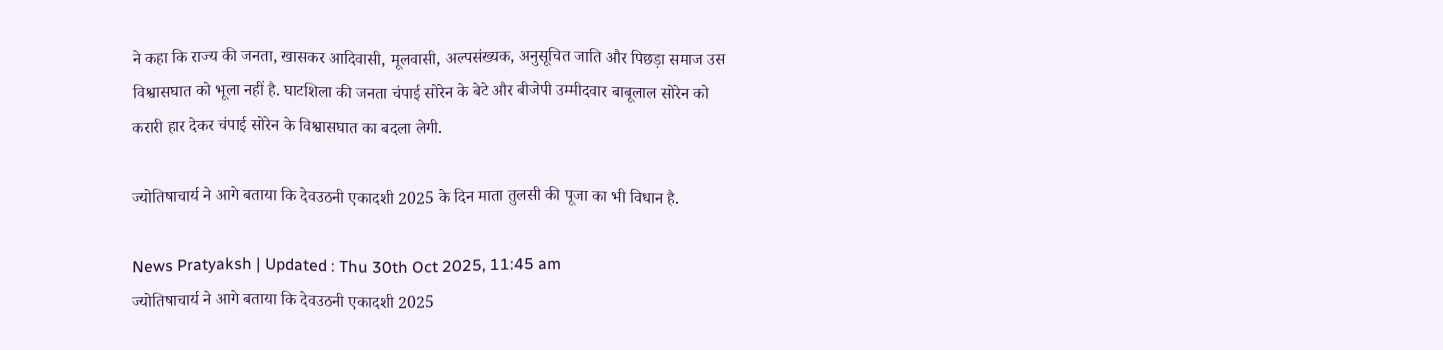ने कहा कि राज्य की जनता, खासकर आदिवासी, मूलवासी, अल्पसंख्यक, अनुसूचित जाति और पिछड़ा समाज उस विश्वासघात को भूला नहीं है. घाटशिला की जनता चंपाई सोरेन के बेटे और बीजेपी उम्मीदवार बाबूलाल सोरेन को करारी हार देकर चंपाई सोरेन के विश्वासघात का बदला लेगी.

ज्योतिषाचार्य ने आगे बताया कि देवउठनी एकादशी 2025 के दिन माता तुलसी की पूजा का भी विधान है.

News Pratyaksh | Updated : Thu 30th Oct 2025, 11:45 am
ज्योतिषाचार्य ने आगे बताया कि देवउठनी एकादशी 2025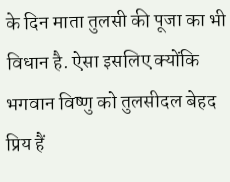के दिन माता तुलसी की पूजा का भी विधान है. ऐसा इसलिए क्योंकि भगवान विष्णु को तुलसीदल बेहद प्रिय हैं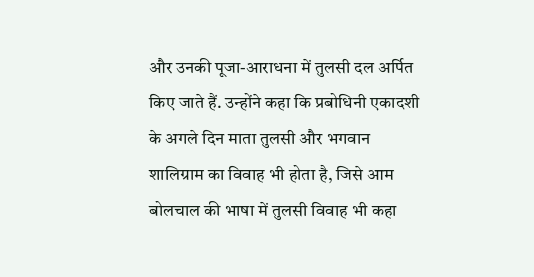और उनकी पूजा-आराधना में तुलसी दल अर्पित किए जाते हैं. उन्होंने कहा कि प्रबोधिनी एकादशी के अगले दिन माता तुलसी और भगवान शालिग्राम का विवाह भी होता है, जिसे आम बोलचाल की भाषा में तुलसी विवाह भी कहा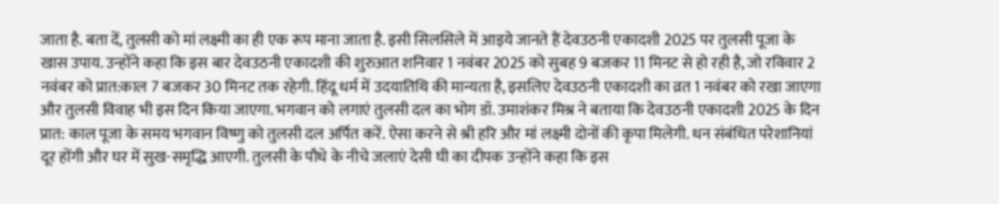जाता है. बता दें, तुलसी को मां लक्ष्मी का ही एक रूप माना जाता है. इसी सिलसिले में आइये जानते हैं देवउठनी एकादशी 2025 पर तुलसी पूजा के खास उपाय. उन्होंने कहा कि इस बार देवउठनी एकादशी की शुरुआत शनिवार 1 नवंबर 2025 को सुबह 9 बजकर 11 मिनट से हो रही है, जो रविवार 2 नवंबर को प्रात:काल 7 बजकर 30 मिनट तक रहेगी. हिंदू धर्म में उदयातिथि की मान्यता है, इसलिए देवउठनी एकादशी का व्रत 1 नवंबर को रखा जाएगा और तुलसी विवाह भी इस दिन किया जाएगा. भगवान को लगाएं तुलसी दल का भोग डॉ. उमाशंकर मिश्र ने बताया कि देवउठनी एकादशी 2025 के दिन प्रात: काल पूजा के समय भगवान विष्णु को तुलसी दल अर्पित करें. ऐसा करने से श्री हरि और मां लक्ष्मी दोनों की कृपा मिलेगी. धन संबंधित परेशानियां दूर होंगी और घर में सुख-समृद्धि आएगी. तुलसी के पौधे के नीचे जलाएं देसी घी का दीपक उन्होंने कहा कि इस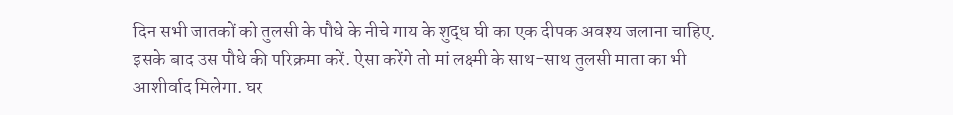दिन सभी जातकों को तुलसी के पौधे के नीचे गाय के शुद्ध घी का एक दीपक अवश्य जलाना चाहिए. इसके बाद उस पौधे की परिक्रमा करें. ऐसा करेंगे तो मां लक्ष्मी के साथ-साथ तुलसी माता का भी आशीर्वाद मिलेगा. घर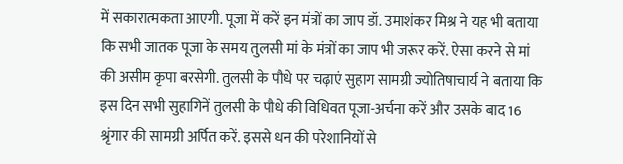में सकारात्मकता आएगी. पूजा में करें इन मंत्रों का जाप डॉ. उमाशंकर मिश्र ने यह भी बताया कि सभी जातक पूजा के समय तुलसी मां के मंत्रों का जाप भी जरूर करें. ऐसा करने से मां की असीम कृपा बरसेगी. तुलसी के पौधे पर चढ़ाएं सुहाग सामग्री ज्योतिषाचार्य ने बताया कि इस दिन सभी सुहागिनें तुलसी के पौधे की विधिवत पूजा-अर्चना करें और उसके बाद 16 श्रृंगार की सामग्री अर्पित करें. इससे धन की परेशानियों से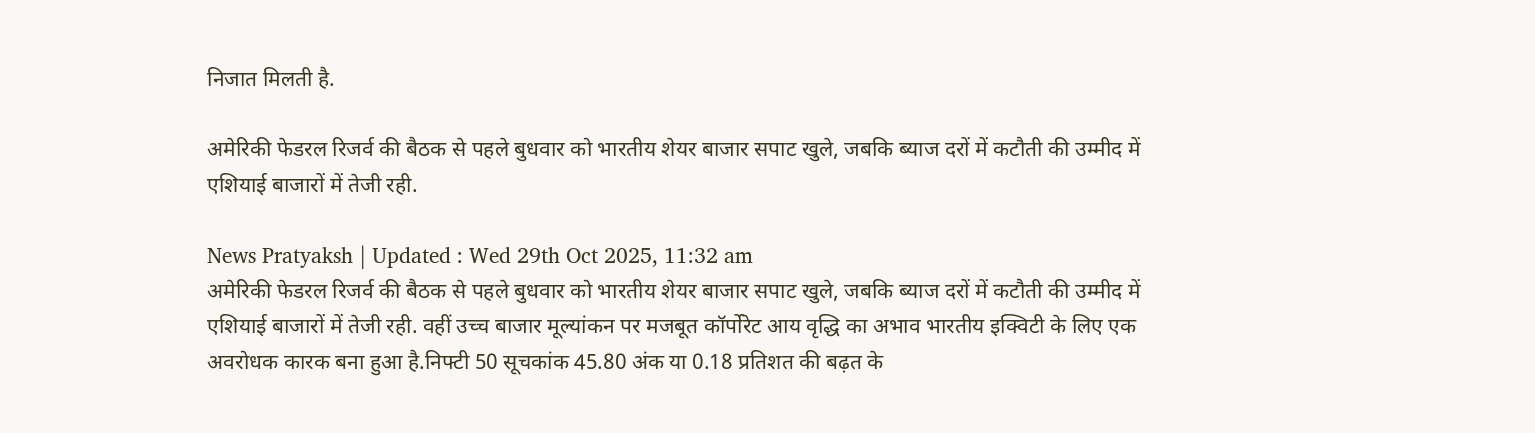निजात मिलती है.

अमेरिकी फेडरल रिजर्व की बैठक से पहले बुधवार को भारतीय शेयर बाजार सपाट खुले, जबकि ब्याज दरों में कटौती की उम्मीद में एशियाई बाजारों में तेजी रही.

News Pratyaksh | Updated : Wed 29th Oct 2025, 11:32 am
अमेरिकी फेडरल रिजर्व की बैठक से पहले बुधवार को भारतीय शेयर बाजार सपाट खुले, जबकि ब्याज दरों में कटौती की उम्मीद में एशियाई बाजारों में तेजी रही. वहीं उच्च बाजार मूल्यांकन पर मजबूत कॉर्पोरेट आय वृद्धि का अभाव भारतीय इक्विटी के लिए एक अवरोधक कारक बना हुआ है.निफ्टी 50 सूचकांक 45.80 अंक या 0.18 प्रतिशत की बढ़त के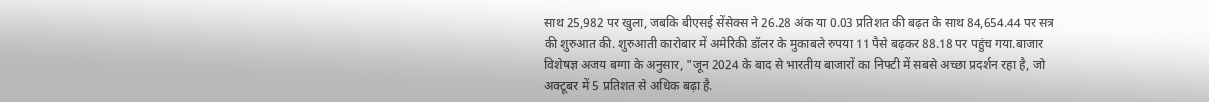साथ 25,982 पर खुला, जबकि बीएसई सेंसेक्स ने 26.28 अंक या 0.03 प्रतिशत की बढ़त के साथ 84,654.44 पर सत्र की शुरुआत की. शुरुआती कारोबार में अमेरिकी डॉलर के मुकाबले रुपया 11 पैसे बढ़कर 88.18 पर पहुंच गया.बाजार विशेषज्ञ अजय बग्गा के अनुसार, "जून 2024 के बाद से भारतीय बाजारों का निफ्टी में सबसे अच्छा प्रदर्शन रहा है, जो अक्टूबर में 5 प्रतिशत से अधिक बढ़ा है.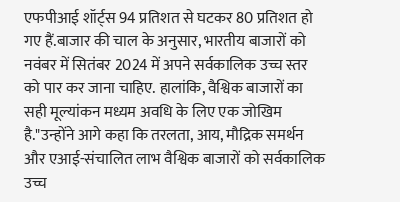एफपीआई शॉर्ट्स 94 प्रतिशत से घटकर 80 प्रतिशत हो गए हैं.बाजार की चाल के अनुसार, भारतीय बाजारों को नवंबर में सितंबर 2024 में अपने सर्वकालिक उच्च स्तर को पार कर जाना चाहिए. हालांकि, वैश्विक बाजारों का सही मूल्यांकन मध्यम अवधि के लिए एक जोखिम है."उन्होंने आगे कहा कि तरलता, आय, मौद्रिक समर्थन और एआई-संचालित लाभ वैश्विक बाजारों को सर्वकालिक उच्च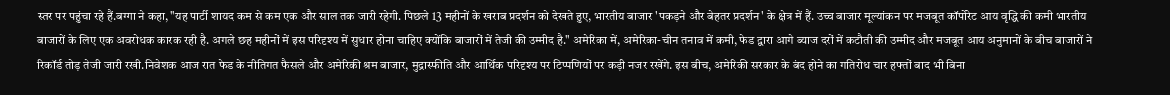स्तर पर पहुंचा रहे हैं.बग्गा ने कहा, "यह पार्टी शायद कम से कम एक और साल तक जारी रहेगी. पिछले 13 महीनों के खराब प्रदर्शन को देखते हुए, भारतीय बाजार 'पकड़ने और बेहतर प्रदर्शन' के क्षेत्र में हैं. उच्च बाजार मूल्यांकन पर मजबूत कॉर्पोरेट आय वृद्धि की कमी भारतीय बाजारों के लिए एक अवरोधक कारक रही है. अगले छह महीनों में इस परिदृश्य में सुधार होना चाहिए क्योंकि बाजारों में तेजी की उम्मीद है." अमेरिका में, अमेरिका-चीन तनाव में कमी, फेड द्वारा आगे ब्याज दरों में कटौती की उम्मीद और मजबूत आय अनुमानों के बीच बाजारों ने रिकॉर्ड तोड़ तेजी जारी रखी.निवेशक आज रात फेड के नीतिगत फैसले और अमेरिकी श्रम बाजार, मुद्रास्फीति और आर्थिक परिदृश्य पर टिप्पणियों पर कड़ी नजर रखेंगे. इस बीच, अमेरिकी सरकार के बंद होने का गतिरोध चार हफ्तों बाद भी बिना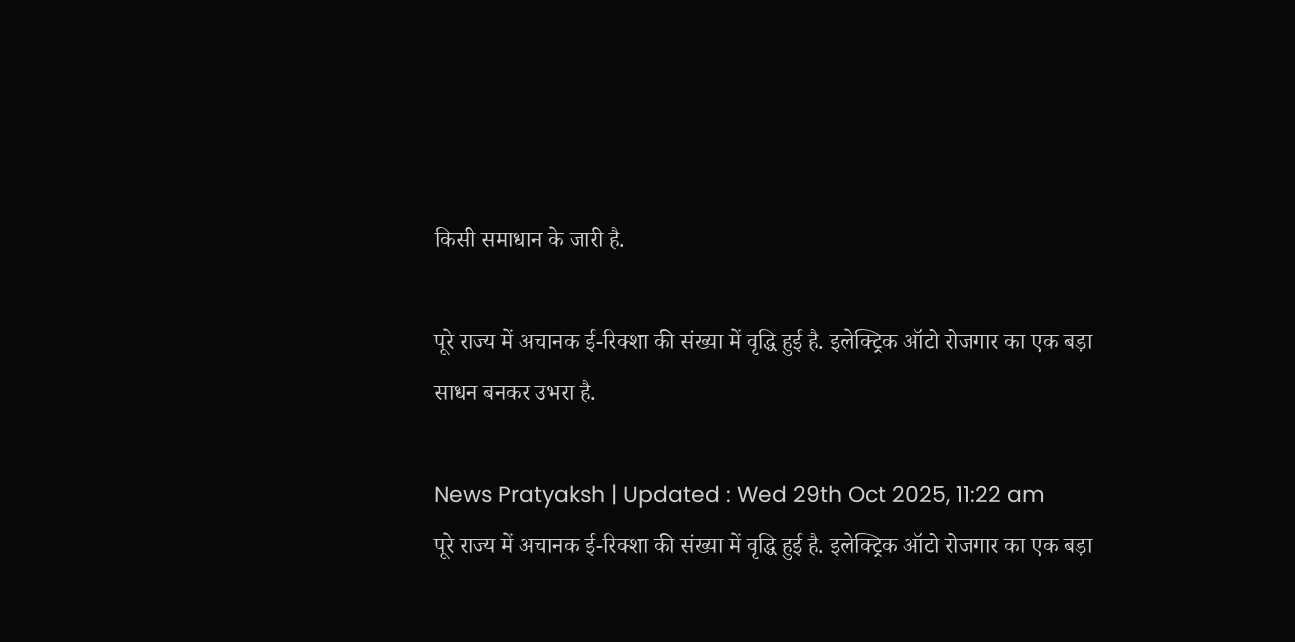किसी समाधान के जारी है.

पूरे राज्य में अचानक ई-रिक्शा की संख्या में वृद्धि हुई है. इलेक्ट्रिक ऑटो रोजगार का एक बड़ा साधन बनकर उभरा है.

News Pratyaksh | Updated : Wed 29th Oct 2025, 11:22 am
पूरे राज्य में अचानक ई-रिक्शा की संख्या में वृद्धि हुई है. इलेक्ट्रिक ऑटो रोजगार का एक बड़ा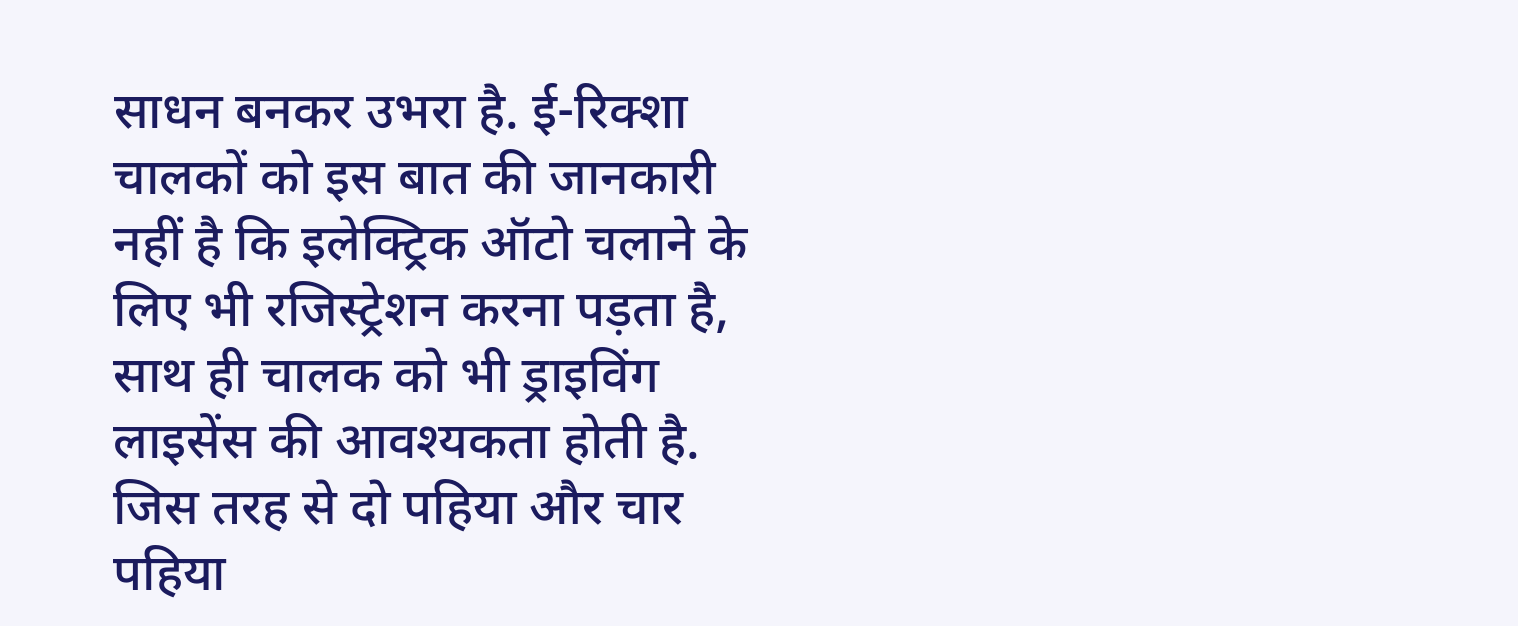साधन बनकर उभरा है. ई-रिक्शा चालकों को इस बात की जानकारी नहीं है कि इलेक्ट्रिक ऑटो चलाने के लिए भी रजिस्ट्रेशन करना पड़ता है, साथ ही चालक को भी ड्राइविंग लाइसेंस की आवश्यकता होती है. जिस तरह से दो पहिया और चार पहिया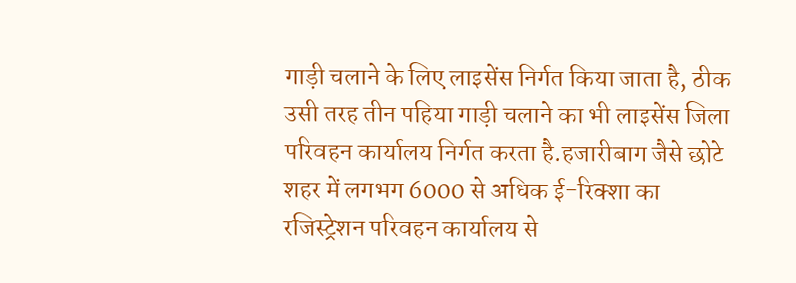गाड़ी चलाने के लिए लाइसेंस निर्गत किया जाता है, ठीक उसी तरह तीन पहिया गाड़ी चलाने का भी लाइसेंस जिला परिवहन कार्यालय निर्गत करता है.हजारीबाग जैसे छोटे शहर में लगभग 6000 से अधिक ई-रिक्शा का रजिस्ट्रेशन परिवहन कार्यालय से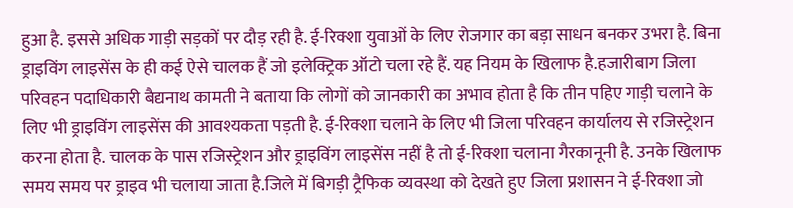हुआ है. इससे अधिक गाड़ी सड़कों पर दौड़ रही है. ई-रिक्शा युवाओं के लिए रोजगार का बड़ा साधन बनकर उभरा है. बिना ड्राइविंग लाइसेंस के ही कई ऐसे चालक हैं जो इलेक्ट्रिक ऑटो चला रहे हैं. यह नियम के खिलाफ है.हजारीबाग जिला परिवहन पदाधिकारी बैद्यनाथ कामती ने बताया कि लोगों को जानकारी का अभाव होता है कि तीन पहिए गाड़ी चलाने के लिए भी ड्राइविंग लाइसेंस की आवश्यकता पड़ती है. ई-रिक्शा चलाने के लिए भी जिला परिवहन कार्यालय से रजिस्ट्रेशन करना होता है. चालक के पास रजिस्ट्रेशन और ड्राइविंग लाइसेंस नहीं है तो ई-रिक्शा चलाना गैरकानूनी है. उनके खिलाफ समय समय पर ड्राइव भी चलाया जाता है.जिले में बिगड़ी ट्रैफिक व्यवस्था को देखते हुए जिला प्रशासन ने ई-रिक्शा जो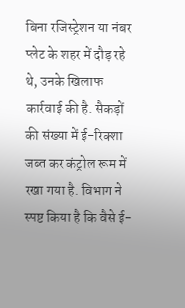बिना रजिस्ट्रेशन या नंबर प्लेट के शहर में दौड़ रहे थे, उनके खिलाफ कार्रवाई की है. सैकड़ों की संख्या में ई-रिक्शा जब्त कर कंट्रोल रूम में रखा गया है. विभाग ने स्पष्ट किया है कि वैसे ई-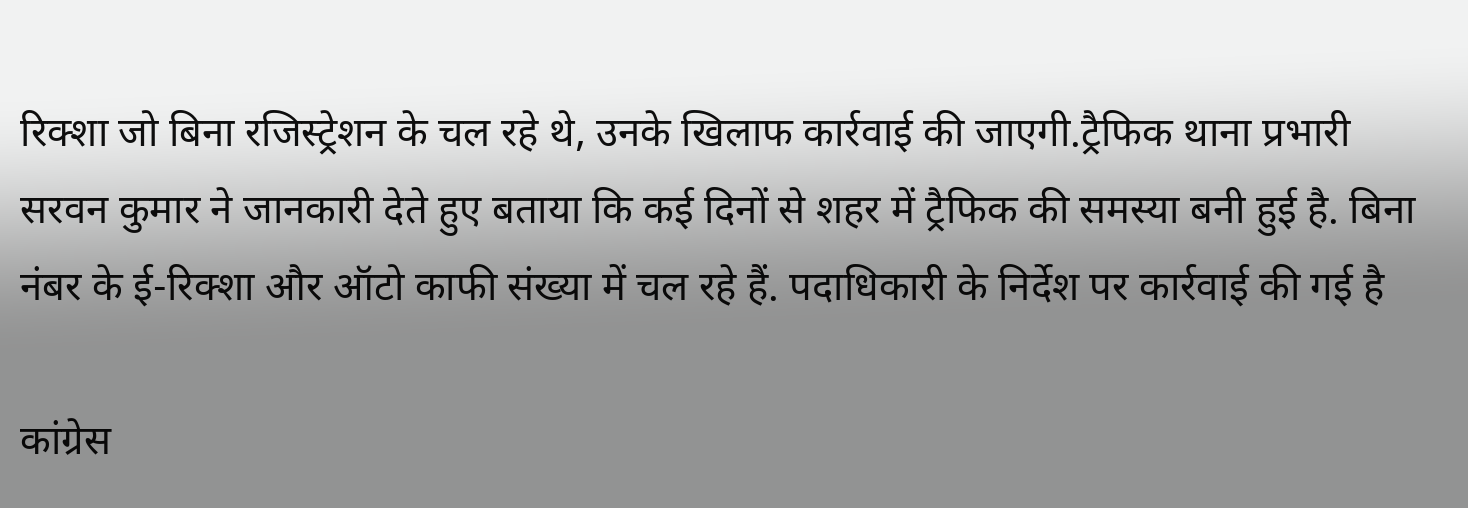रिक्शा जो बिना रजिस्ट्रेशन के चल रहे थे, उनके खिलाफ कार्रवाई की जाएगी.ट्रैफिक थाना प्रभारी सरवन कुमार ने जानकारी देते हुए बताया कि कई दिनों से शहर में ट्रैफिक की समस्या बनी हुई है. बिना नंबर के ई-रिक्शा और ऑटो काफी संख्या में चल रहे हैं. पदाधिकारी के निर्देश पर कार्रवाई की गई है

कांग्रेस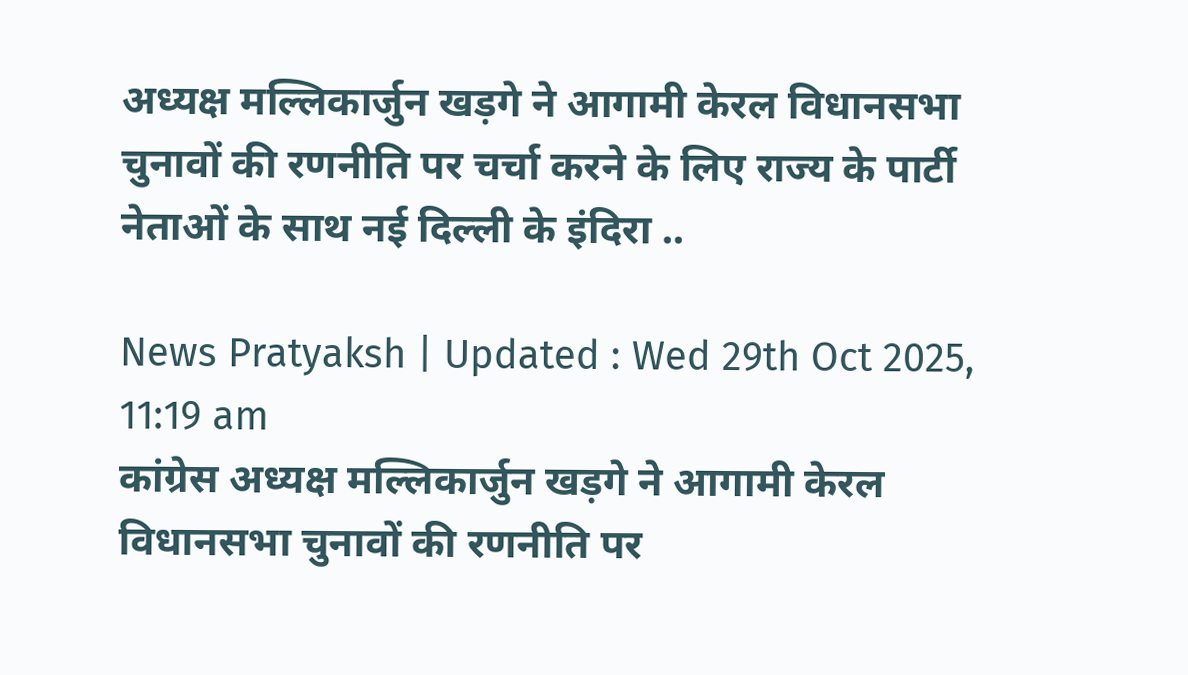अध्यक्ष मल्लिकार्जुन खड़गे ने आगामी केरल विधानसभा चुनावों की रणनीति पर चर्चा करने के लिए राज्य के पार्टी नेताओं के साथ नई दिल्ली के इंदिरा ..

News Pratyaksh | Updated : Wed 29th Oct 2025, 11:19 am
कांग्रेस अध्यक्ष मल्लिकार्जुन खड़गे ने आगामी केरल विधानसभा चुनावों की रणनीति पर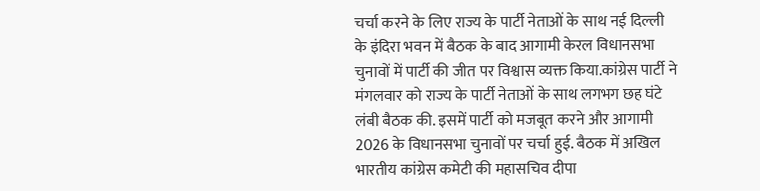चर्चा करने के लिए राज्य के पार्टी नेताओं के साथ नई दिल्ली के इंदिरा भवन में बैठक के बाद आगामी केरल विधानसभा चुनावों में पार्टी की जीत पर विश्वास व्यक्त किया.कांग्रेस पार्टी ने मंगलवार को राज्य के पार्टी नेताओं के साथ लगभग छह घंटे लंबी बैठक की. इसमें पार्टी को मजबूत करने और आगामी 2026 के विधानसभा चुनावों पर चर्चा हुई. बैठक में अखिल भारतीय कांग्रेस कमेटी की महासचिव दीपा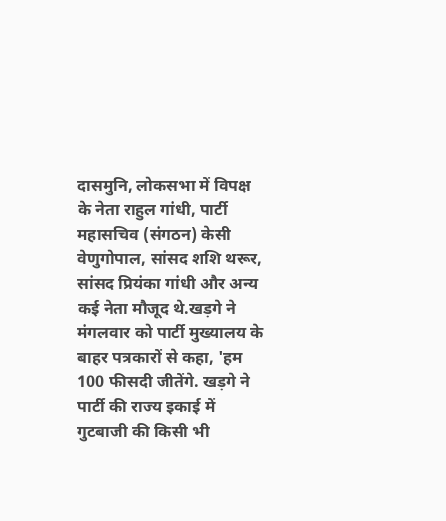दासमुनि, लोकसभा में विपक्ष के नेता राहुल गांधी, पार्टी महासचिव (संगठन) केसी वेणुगोपाल, सांसद शशि थरूर, सांसद प्रियंका गांधी और अन्य कई नेता मौजूद थे.खड़गे ने मंगलवार को पार्टी मुख्यालय के बाहर पत्रकारों से कहा, 'हम 100 फीसदी जीतेंगे. खड़गे ने पार्टी की राज्य इकाई में गुटबाजी की किसी भी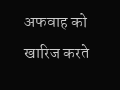अफवाह को खारिज करते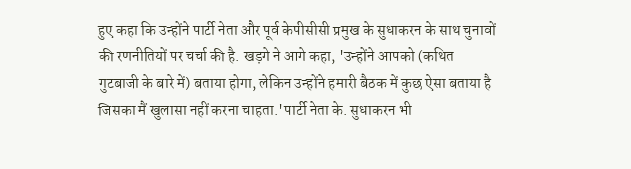हुए कहा कि उन्होंने पार्टी नेता और पूर्व केपीसीसी प्रमुख के सुधाकरन के साथ चुनावों की रणनीतियों पर चर्चा की है. खड़गे ने आगे कहा, 'उन्होंने आपको (कथित गुटबाजी के बारे में) बताया होगा, लेकिन उन्होंने हमारी बैठक में कुछ ऐसा बताया है जिसका मैं खुलासा नहीं करना चाहता.'पार्टी नेता के. सुधाकरन भी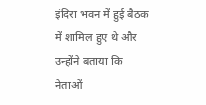इंदिरा भवन में हुई बैठक में शामिल हुए थे और उन्होंने बताया कि नेताओं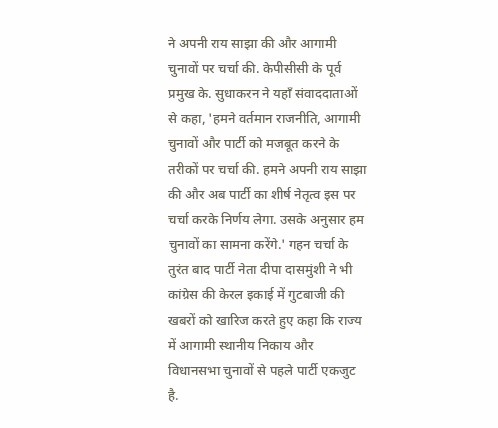ने अपनी राय साझा की और आगामी चुनावों पर चर्चा की. केपीसीसी के पूर्व प्रमुख के. सुधाकरन ने यहाँ संवाददाताओं से कहा, 'हमने वर्तमान राजनीति, आगामी चुनावों और पार्टी को मजबूत करने के तरीकों पर चर्चा की. हमने अपनी राय साझा की और अब पार्टी का शीर्ष नेतृत्व इस पर चर्चा करके निर्णय लेगा. उसके अनुसार हम चुनावों का सामना करेंगे.' गहन चर्चा के तुरंत बाद पार्टी नेता दीपा दासमुंशी ने भी कांग्रेस की केरल इकाई में गुटबाजी की खबरों को खारिज करते हुए कहा कि राज्य में आगामी स्थानीय निकाय और विधानसभा चुनावों से पहले पार्टी एकजुट है.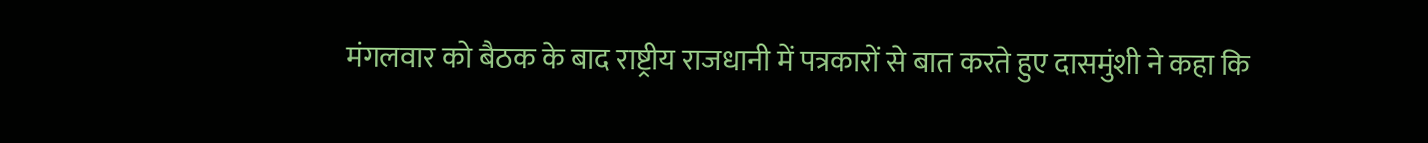मंगलवार को बैठक के बाद राष्ट्रीय राजधानी में पत्रकारों से बात करते हुए दासमुंशी ने कहा कि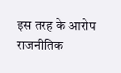इस तरह के आरोप राजनीतिक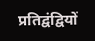प्रतिद्वंद्वियों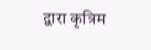द्वारा कृत्रिम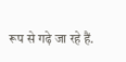रूप से गढ़े जा रहे हैं.